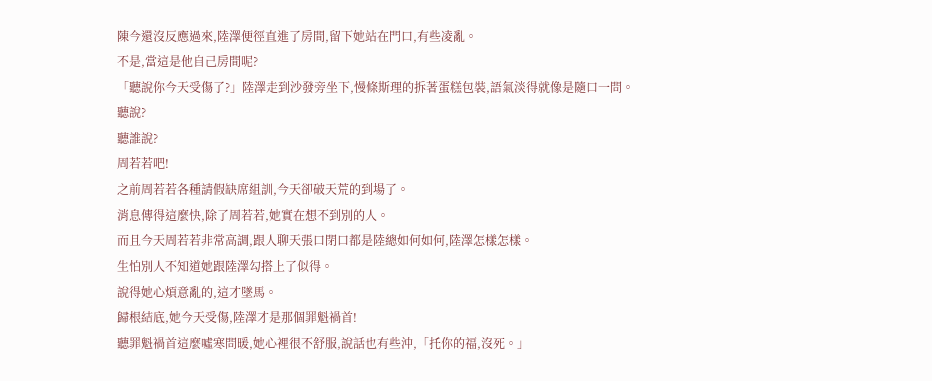陳今還沒反應過來,陸澤便徑直進了房間,留下她站在門口,有些凌亂。
不是,當這是他自己房間呢?
「聽說你今天受傷了?」陸澤走到沙發旁坐下,慢條斯理的拆著蛋糕包裝,語氣淡得就像是隨口一問。
聽說?
聽誰說?
周若若吧!
之前周若若各種請假缺席組訓,今天卻破天荒的到場了。
消息傳得這麼快,除了周若若,她實在想不到別的人。
而且今天周若若非常高調,跟人聊天張口閉口都是陸總如何如何,陸澤怎樣怎樣。
生怕別人不知道她跟陸澤勾搭上了似得。
說得她心煩意亂的,這才墜馬。
歸根結底,她今天受傷,陸澤才是那個罪魁禍首!
聽罪魁禍首這麼噓寒問暖,她心裡很不舒服,說話也有些沖,「托你的福,沒死。」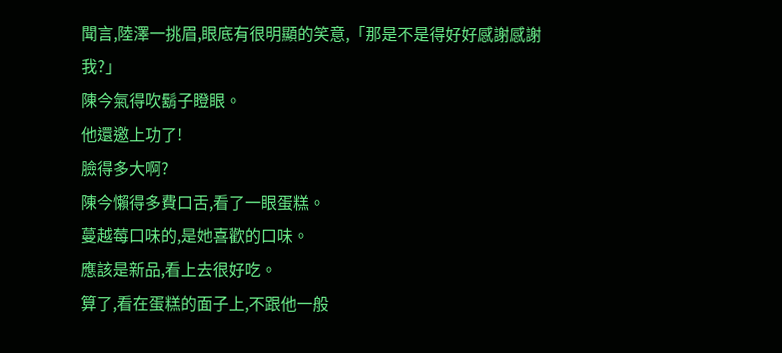聞言,陸澤一挑眉,眼底有很明顯的笑意,「那是不是得好好感謝感謝我?」
陳今氣得吹鬍子瞪眼。
他還邀上功了!
臉得多大啊?
陳今懶得多費口舌,看了一眼蛋糕。
蔓越莓口味的,是她喜歡的口味。
應該是新品,看上去很好吃。
算了,看在蛋糕的面子上,不跟他一般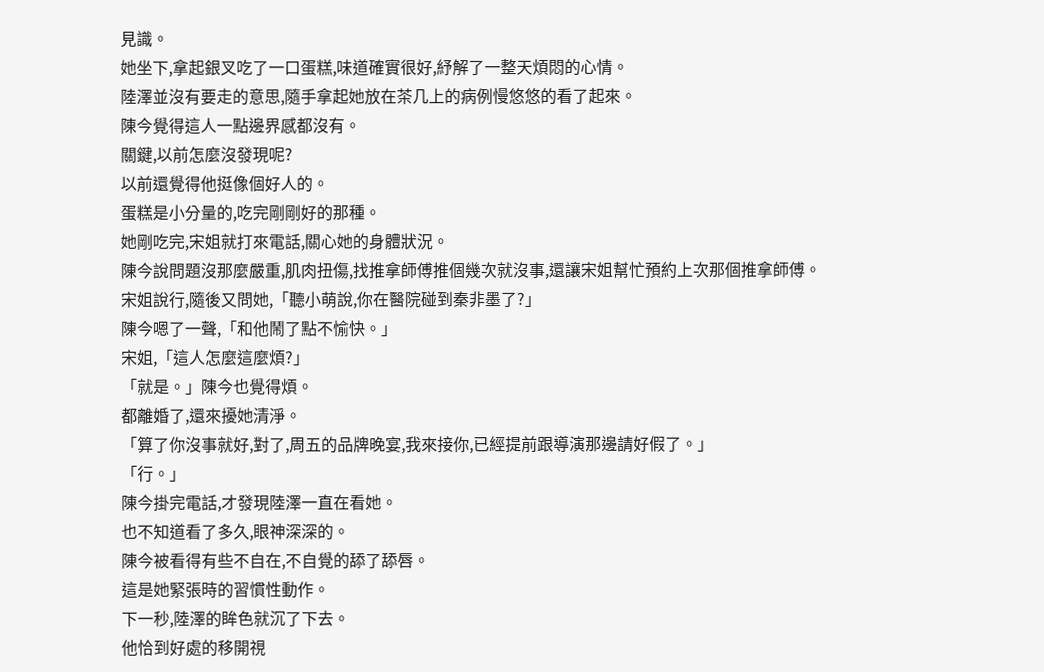見識。
她坐下,拿起銀叉吃了一口蛋糕,味道確實很好,紓解了一整天煩悶的心情。
陸澤並沒有要走的意思,隨手拿起她放在茶几上的病例慢悠悠的看了起來。
陳今覺得這人一點邊界感都沒有。
關鍵,以前怎麼沒發現呢?
以前還覺得他挺像個好人的。
蛋糕是小分量的,吃完剛剛好的那種。
她剛吃完,宋姐就打來電話,關心她的身體狀況。
陳今說問題沒那麼嚴重,肌肉扭傷,找推拿師傅推個幾次就沒事,還讓宋姐幫忙預約上次那個推拿師傅。
宋姐說行,隨後又問她,「聽小萌說,你在醫院碰到秦非墨了?」
陳今嗯了一聲,「和他鬧了點不愉快。」
宋姐,「這人怎麼這麼煩?」
「就是。」陳今也覺得煩。
都離婚了,還來擾她清淨。
「算了你沒事就好,對了,周五的品牌晚宴,我來接你,已經提前跟導演那邊請好假了。」
「行。」
陳今掛完電話,才發現陸澤一直在看她。
也不知道看了多久,眼神深深的。
陳今被看得有些不自在,不自覺的舔了舔唇。
這是她緊張時的習慣性動作。
下一秒,陸澤的眸色就沉了下去。
他恰到好處的移開視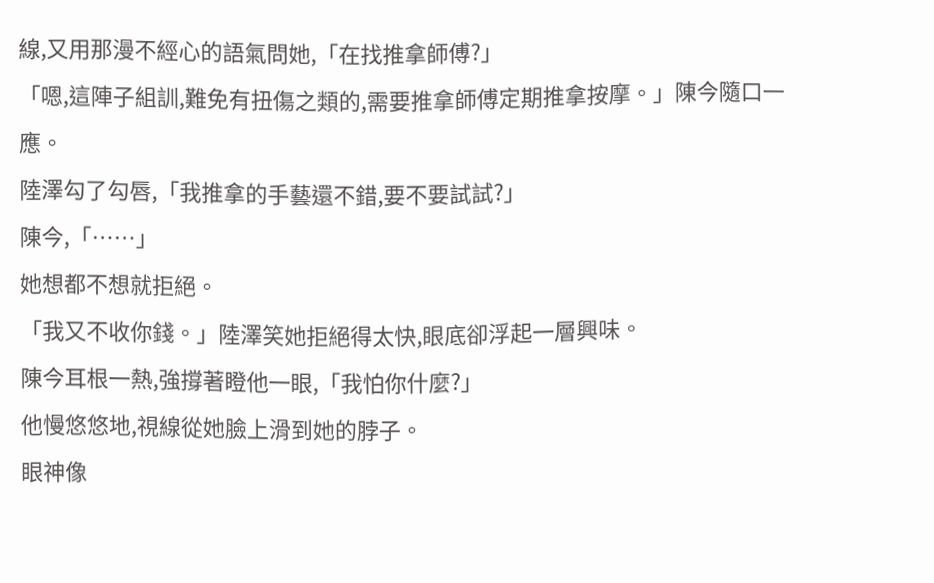線,又用那漫不經心的語氣問她,「在找推拿師傅?」
「嗯,這陣子組訓,難免有扭傷之類的,需要推拿師傅定期推拿按摩。」陳今隨口一應。
陸澤勾了勾唇,「我推拿的手藝還不錯,要不要試試?」
陳今,「……」
她想都不想就拒絕。
「我又不收你錢。」陸澤笑她拒絕得太快,眼底卻浮起一層興味。
陳今耳根一熱,強撐著瞪他一眼,「我怕你什麼?」
他慢悠悠地,視線從她臉上滑到她的脖子。
眼神像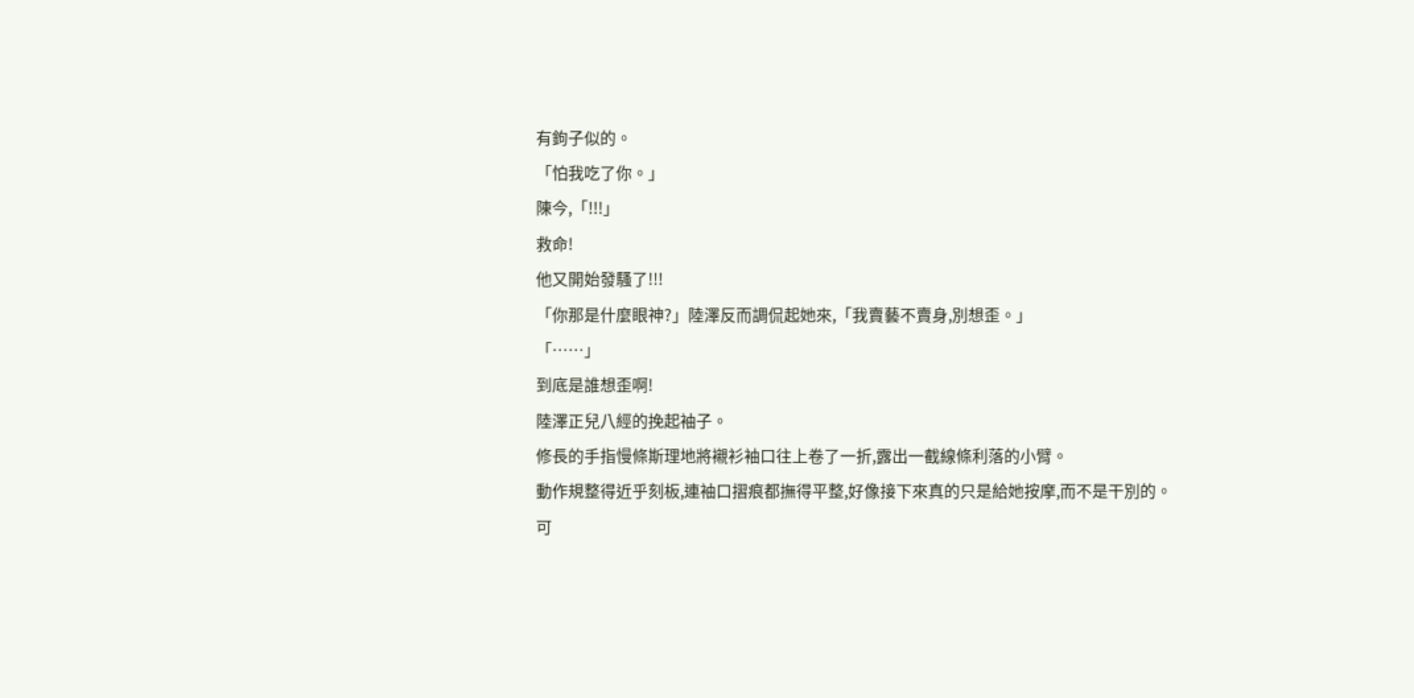有鉤子似的。
「怕我吃了你。」
陳今,「!!!」
救命!
他又開始發騷了!!!
「你那是什麼眼神?」陸澤反而調侃起她來,「我賣藝不賣身,別想歪。」
「……」
到底是誰想歪啊!
陸澤正兒八經的挽起袖子。
修長的手指慢條斯理地將襯衫袖口往上卷了一折,露出一截線條利落的小臂。
動作規整得近乎刻板,連袖口摺痕都撫得平整,好像接下來真的只是給她按摩,而不是干別的。
可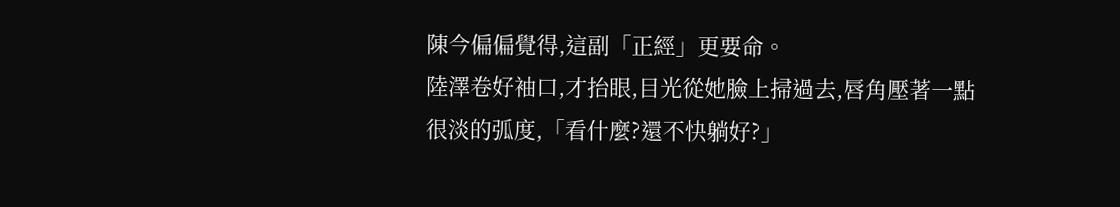陳今偏偏覺得,這副「正經」更要命。
陸澤卷好袖口,才抬眼,目光從她臉上掃過去,唇角壓著一點很淡的弧度,「看什麼?還不快躺好?」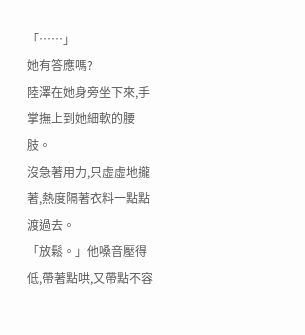「……」
她有答應嗎?
陸澤在她身旁坐下來,手掌撫上到她細軟的腰肢。
沒急著用力,只虛虛地攏著,熱度隔著衣料一點點渡過去。
「放鬆。」他嗓音壓得低,帶著點哄,又帶點不容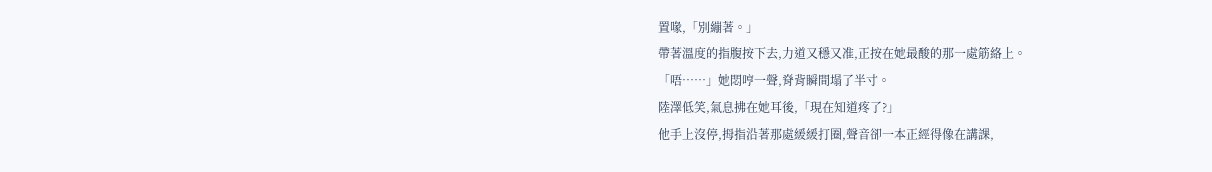置喙,「別繃著。」
帶著溫度的指腹按下去,力道又穩又准,正按在她最酸的那一處筋絡上。
「唔……」她悶哼一聲,脊背瞬間塌了半寸。
陸澤低笑,氣息拂在她耳後,「現在知道疼了?」
他手上沒停,拇指沿著那處緩緩打圈,聲音卻一本正經得像在講課,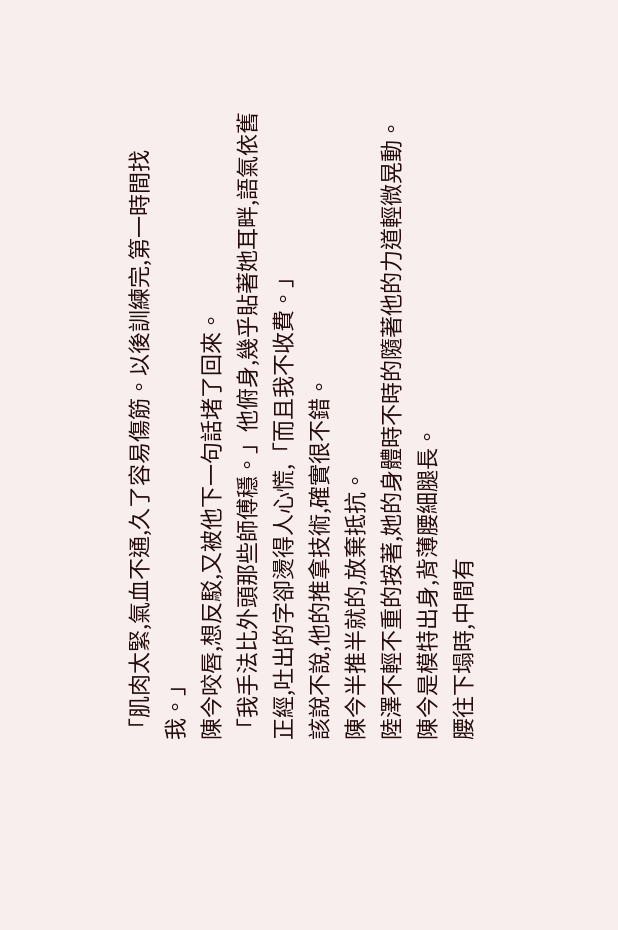「肌肉太緊,氣血不通,久了容易傷筋。以後訓練完,第一時間找我。」
陳今咬唇,想反駁,又被他下一句話堵了回來。
「我手法比外頭那些師傅穩。」他俯身,幾乎貼著她耳畔,語氣依舊正經,吐出的字卻燙得人心慌,「而且我不收費。」
該說不說,他的推拿技術,確實很不錯。
陳今半推半就的,放棄抵抗。
陸澤不輕不重的按著,她的身體時不時的隨著他的力道輕微晃動。
陳今是模特出身,背薄腰細腿長。
腰往下塌時,中間有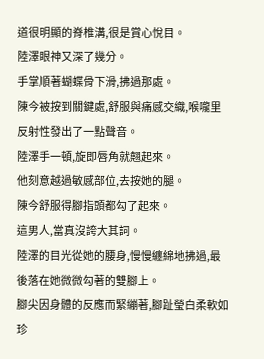道很明顯的脊椎溝,很是賞心悅目。
陸澤眼神又深了幾分。
手掌順著蝴蝶骨下滑,拂過那處。
陳今被按到關鍵處,舒服與痛感交織,喉嚨里反射性發出了一點聲音。
陸澤手一頓,旋即唇角就翹起來。
他刻意越過敏感部位,去按她的腿。
陳今舒服得腳指頭都勾了起來。
這男人,當真沒誇大其詞。
陸澤的目光從她的腰身,慢慢纏綿地拂過,最後落在她微微勾著的雙腳上。
腳尖因身體的反應而緊繃著,腳趾瑩白柔軟如珍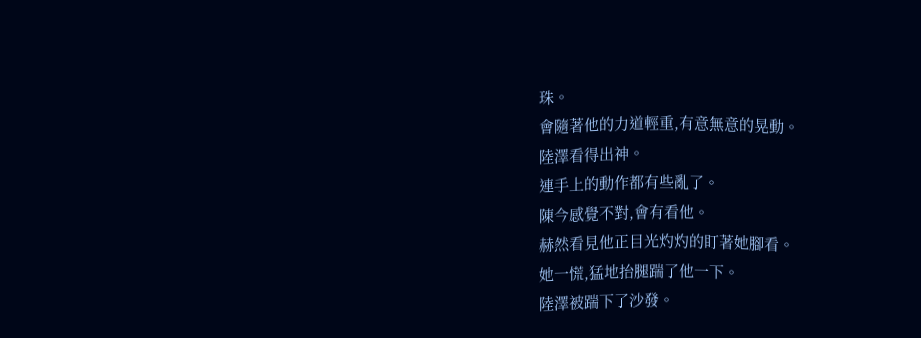珠。
會隨著他的力道輕重,有意無意的晃動。
陸澤看得出神。
連手上的動作都有些亂了。
陳今感覺不對,會有看他。
赫然看見他正目光灼灼的盯著她腳看。
她一慌,猛地抬腿踹了他一下。
陸澤被踹下了沙發。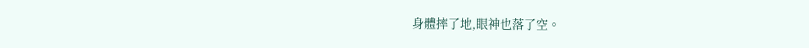身體摔了地,眼神也落了空。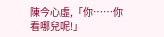陳今心虛,「你……你看哪兒呢!」